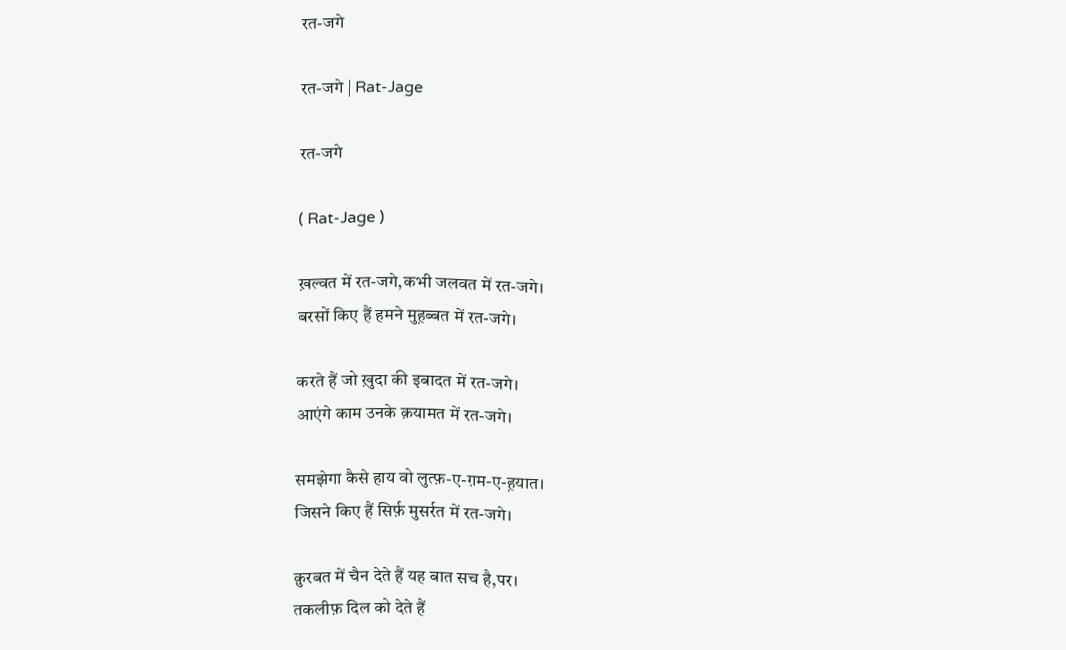रत-जगे

रत-जगे | Rat-Jage

रत-जगे

( Rat-Jage )

ख़ल्वत में रत-जगे,कभी जलवत में रत-जगे।
बरसों किए हैं हमने मुह़ब्बत में रत-जगे।

करते हैं जो ख़ुदा की इ़बादत में रत-जगे।
आएंगे काम उनके क़यामत में रत-जगे।

समझेगा कैसे हाय वो लुत्फ़-ए-ग़म-ए-ह़यात।
जिसने किए हैं सिर्फ़ मुसर्रत में रत-जगे।

क़ुरबत में चैन देते हैं यह बात सच है,पर।
तकलीफ़ दिल को देते हैं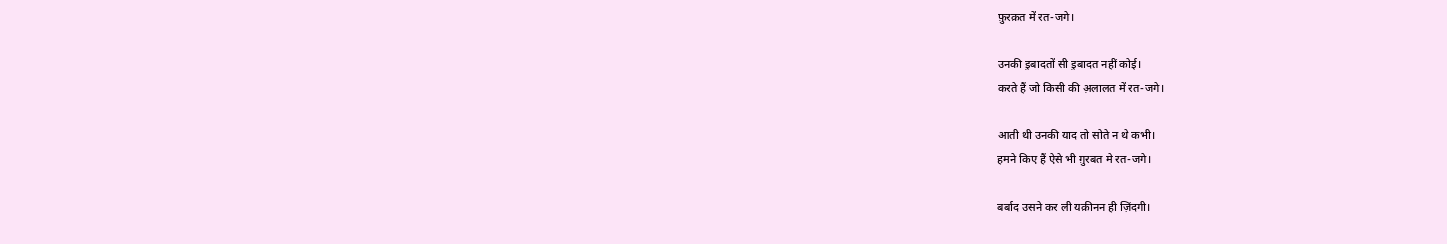फ़ुरक़त में रत-जगे।

उनकी इ़बादतों सी इ़बादत नहीं कोई।
करते हैं जो किसी की अ़लालत में रत-जगे।

आती थी उनकी याद तो सोते न थे कभी।
हमने किए हैं ऐसे भी ग़ुरबत मे रत-जगे।

बर्बाद उसने कर ली यक़ीनन ही ज़िंदगी।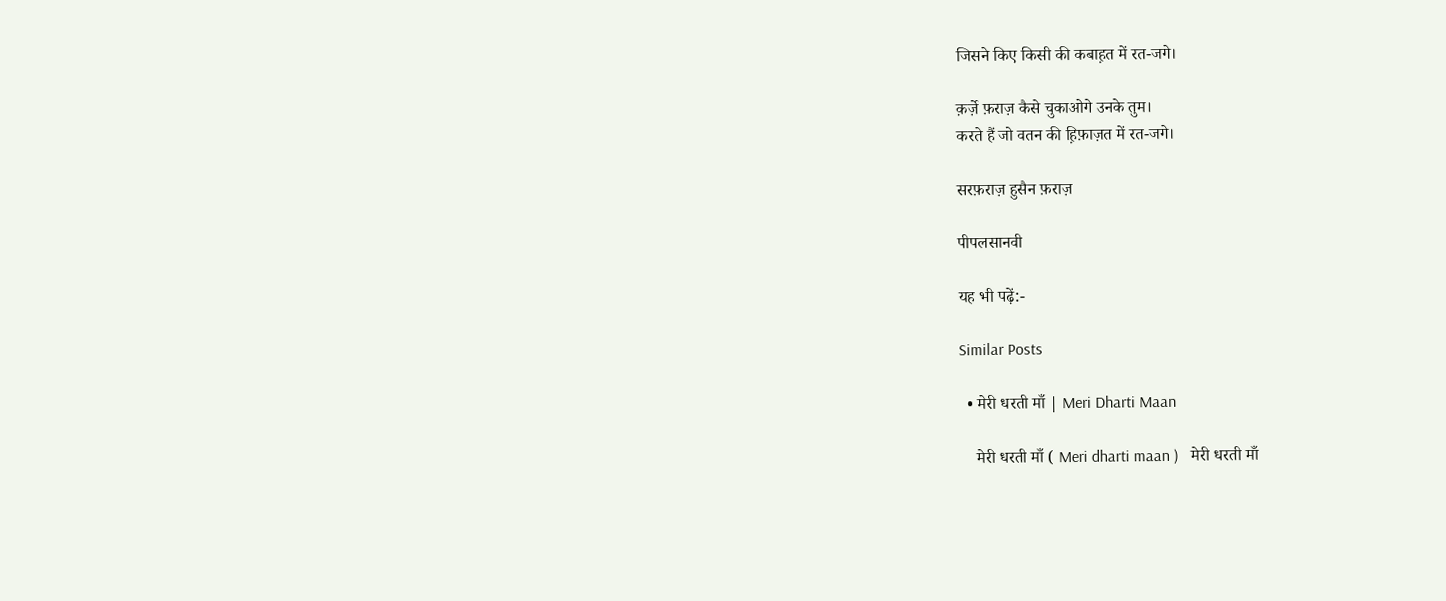जिसने किए किसी की कबाह़त में रत-जगे।

क़र्ज़े फ़राज़ कैसे चुकाओगे उनके तुम।
करते हैं जो वतन की ह़िफ़ाज़त में रत-जगे।

सरफ़राज़ हुसैन फ़राज़

पीपलसानवी

यह भी पढ़ें:-

Similar Posts

  • मेरी धरती माँ | Meri Dharti Maan

    मेरी धरती माँ ( Meri dharti maan )   मेरी धरती माँ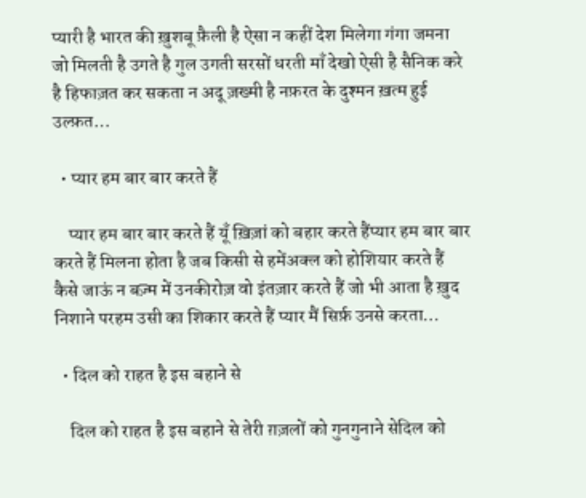प्यारी है भारत की ख़ुशबू फ़ैली है ऐसा न कहीं देश मिलेगा गंगा जमना जो मिलती है उगते है गुल उगती सरसों धरती माँ देखो ऐसी है सैनिक करे है हिफाज़त कर सकता न अदू ज़ख्मी है नफ़रत के दुश्मन ख़त्म हुई उल्फ़त…

  • प्यार हम बार बार करते हैं

    प्यार हम बार बार करते हैं यूँ ख़िज़ां को बहार करते हैंप्यार हम बार बार करते हैं मिलना होता है जब किसी से हमेंअक्ल को होशियार करते हैं कैसे जाऊं न बज़्म में उनकीरोज़ वो इंतज़ार करते हैं जो भी आता है ख़ुद निशाने परहम उसी का शिकार करते हैं प्यार मैं सिर्फ़ उनसे करता…

  • दिल को राहत है इस बहाने से

    दिल को राहत है इस बहाने से तेरी ग़ज़लों को गुनगुनाने सेदिल को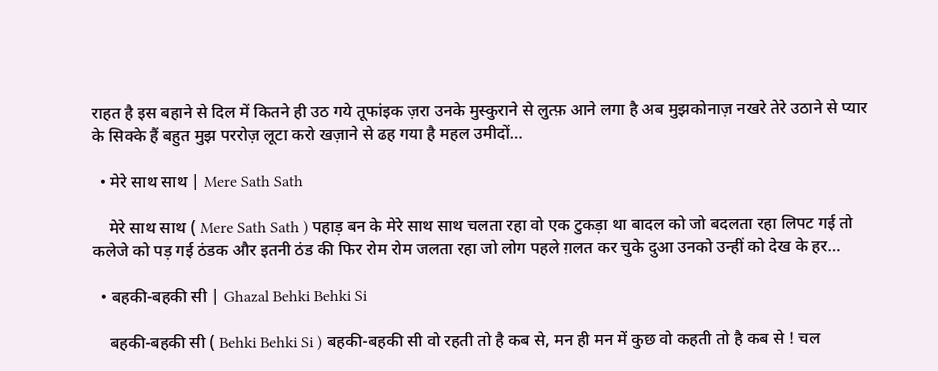राहत है इस बहाने से दिल में कितने ही उठ गये तूफांइक ज़रा उनके मुस्कुराने से लुत्फ़ आने लगा है अब मुझकोनाज़ नखरे तेरे उठाने से प्यार के सिक्के हैं बहुत मुझ पररोज़ लूटा करो खज़ाने से ढह गया है महल उमीदों…

  • मेरे साथ साथ | Mere Sath Sath

    मेरे साथ साथ ( Mere Sath Sath ) पहाड़ बन के मेरे साथ साथ चलता रहा वो एक टुकड़ा था बादल को जो बदलता रहा लिपट गई तो कलेजे को पड़ गई ठंडक और इतनी ठंड की फिर रोम रोम जलता रहा जो लोग पहले ग़लत कर चुके दुआ उनको उन्हीं को देख के हर…

  • बहकी-बहकी सी | Ghazal Behki Behki Si

    बहकी-बहकी सी ( Behki Behki Si ) बहकी-बहकी सी वो रहती तो है कब से, मन ही मन में कुछ वो कहती तो है कब से ! चल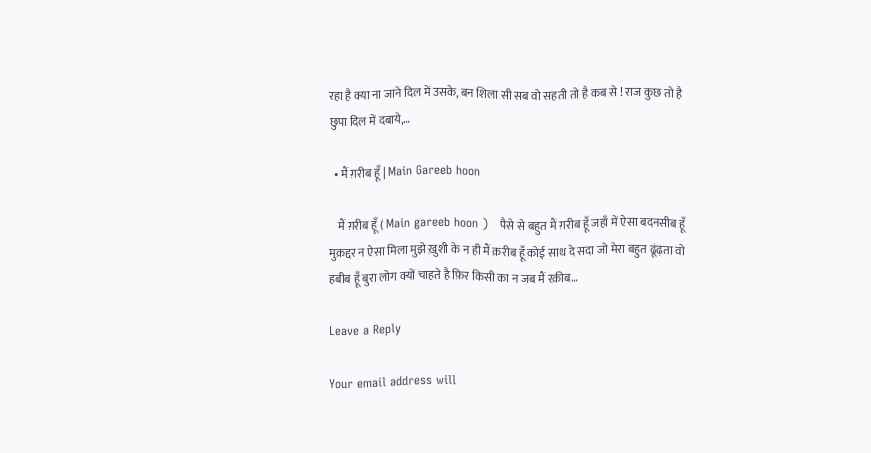रहा है क्या ना जाने दिल में उसके, बन शिला सी सब वो सहती तो है कब से ! राज कुछ तो है छुपा दिल में दबाये,…

  • मैं ग़रीब हूँ | Main Gareeb hoon

    मैं ग़रीब हूँ ( Main gareeb hoon )   पैसे से बहुत मैं ग़रीब हूँ जहाँ में ऐसा बदनसीब हूँ मुक़द्दर न ऐसा मिला मुझे ख़ुशी के न ही मैं क़रीब हूँ कोई साथ दे सदा जो मेरा बहुत ढूंढ़ता वो हबीब हूँ बुरा लोग क्यों चाहते है फ़िर किसी का न जब मैं रक़ीब…

Leave a Reply

Your email address will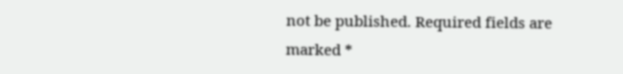not be published. Required fields are marked *